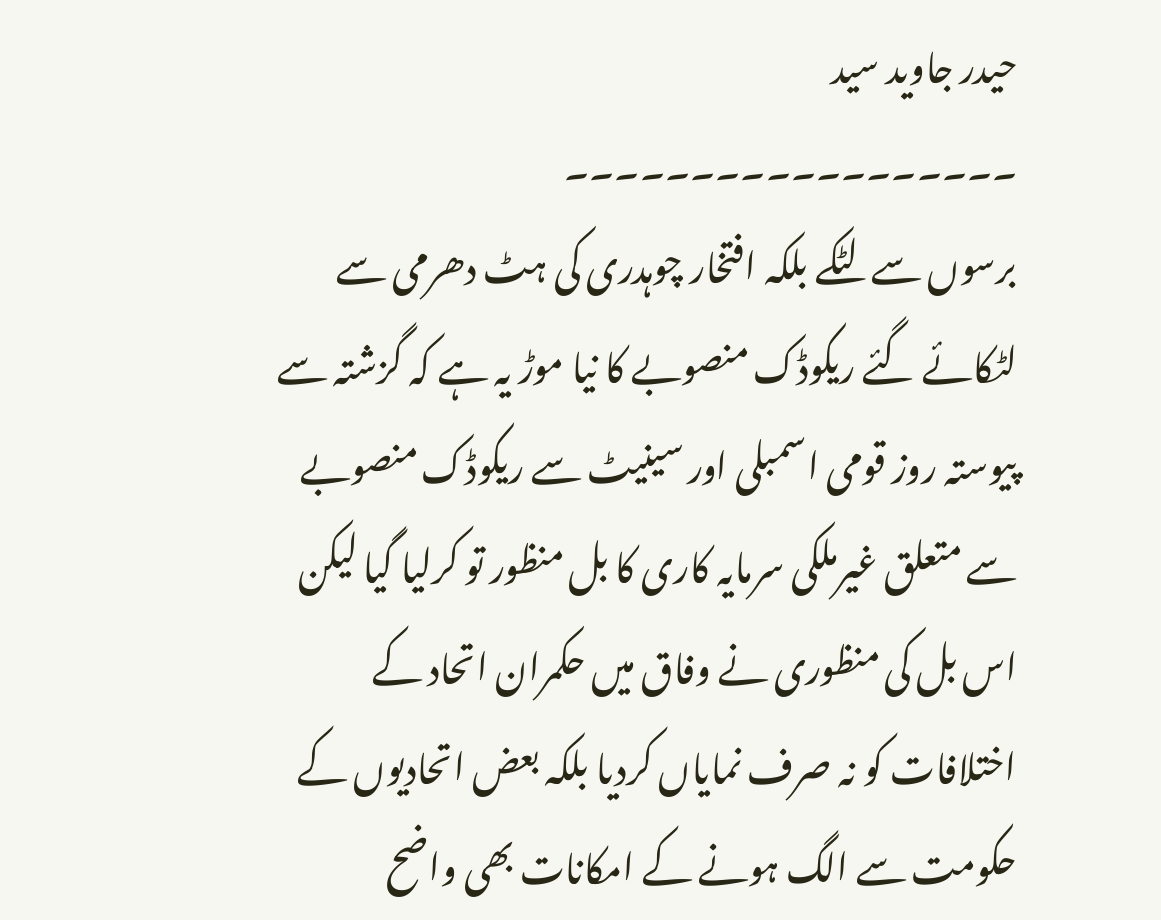حیدر جاوید سید
۔۔۔۔۔۔۔۔۔۔۔۔۔۔۔۔۔۔
برسوں سے لٹکے بلکہ افتخار چوہدری کی ہٹ دھرمی سے لٹکائے گئے ریکوڈک منصوبے کا نیا موڑ یہ ہے کہ گزشتہ سے پیوستہ روز قومی اسمبلی اور سینیٹ سے ریکوڈک منصوبے سے متعلق غیرملکی سرمایہ کاری کا بل منظور تو کرلیا گیا لیکن اس بل کی منظوری نے وفاق میں حکمران اتحاد کے اختلافات کو نہ صرف نمایاں کردیا بلکہ بعض اتحادیوں کے حکومت سے الگ ہونے کے امکانات بھی واضح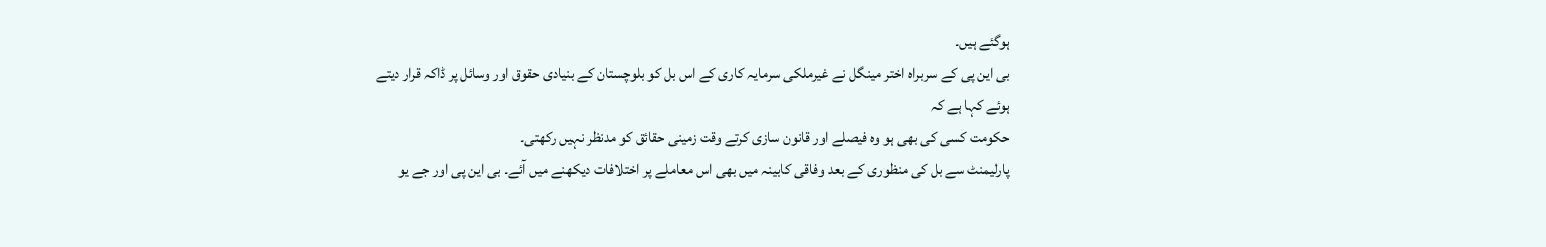ہوگئے ہیں۔
بی این پی کے سربراہ اختر مینگل نے غیرملکی سرمایہ کاری کے اس بل کو بلوچستان کے بنیادی حقوق اور وسائل پر ڈاکہ قرار دیتے ہوئے کہا ہے کہ
حکومت کسی کی بھی ہو وہ فیصلے اور قانون سازی کرتے وقت زمینی حقائق کو مدنظر نہیں رکھتی۔
پارلیمنٹ سے بل کی منظوری کے بعد وفاقی کابینہ میں بھی اس معاملے پر اختلافات دیکھنے میں آئے۔ بی این پی اور جے یو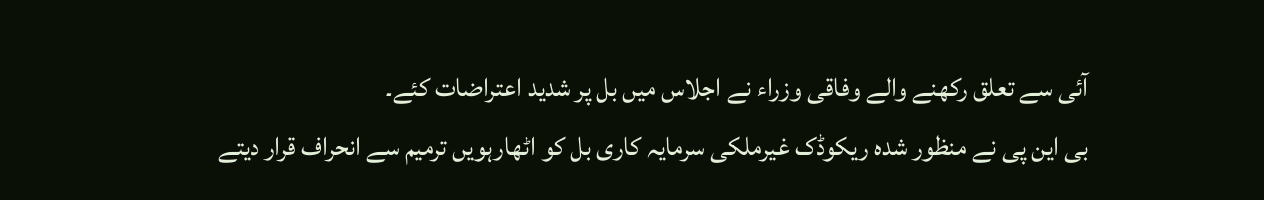آئی سے تعلق رکھنے والے وفاقی وزراء نے اجلاس میں بل پر شدید اعتراضات کئے۔
بی این پی نے منظور شدہ ریکوڈک غیرملکی سرمایہ کاری بل کو اٹھارہویں ترمیم سے انحراف قرار دیتے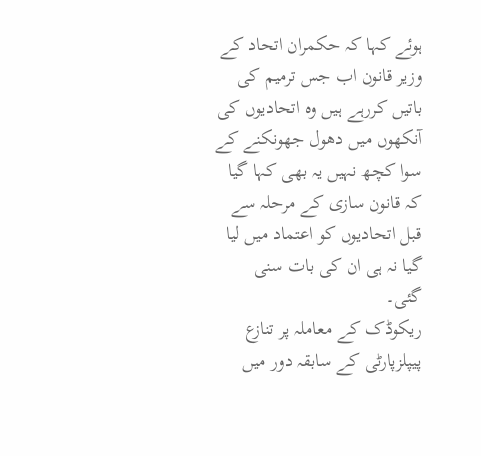ہوئے کہا کہ حکمران اتحاد کے وزیر قانون اب جس ترمیم کی باتیں کررہے ہیں وہ اتحادیوں کی آنکھوں میں دھول جھونکنے کے سوا کچھ نہیں یہ بھی کہا گیا کہ قانون سازی کے مرحلہ سے قبل اتحادیوں کو اعتماد میں لیا گیا نہ ہی ان کی بات سنی گئی۔
ریکوڈک کے معاملہ پر تنازع پیپلزپارٹی کے سابقہ دور میں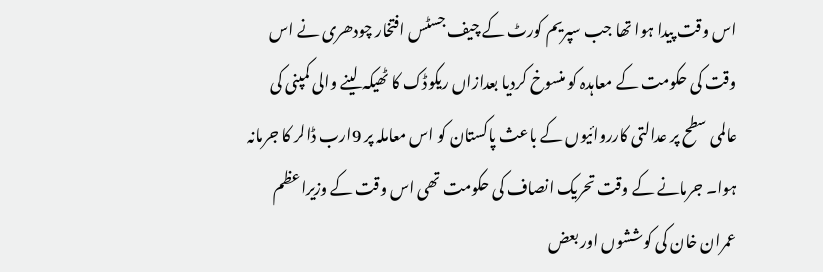اس وقت پیدا ہوا تھا جب سپریم کورٹ کے چیف جسٹس افتخار چودھری نے اس وقت کی حکومت کے معاہدہ کو منسوخ کردیا بعدازاں ریکوڈک کا ٹھیکہ لینے والی کمپنی کی عالمی سطح پر عدالتی کارروائیوں کے باعث پاکستان کو اس معاملہ پر 9ارب ڈالر کا جرمانہ ہوا۔ جرمانے کے وقت تحریک انصاف کی حکومت تھی اس وقت کے وزیراعظم عمران خان کی کوششوں اور بعض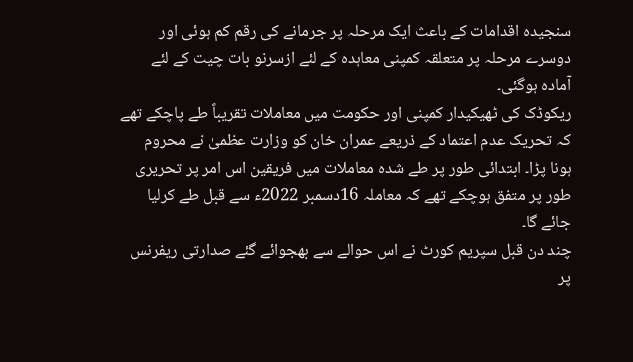سنجیدہ اقدامات کے باعث ایک مرحلہ پر جرمانے کی رقم کم ہوئی اور دوسرے مرحلہ پر متعلقہ کمپنی معاہدہ کے لئے ازسرنو بات چیت کے لئے آمادہ ہوگئی۔
ریکوڈک کی ٹھیکیدار کمپنی اور حکومت میں معاملات تقریباً طے پاچکے تھے کہ تحریک عدم اعتماد کے ذریعے عمران خان کو وزارت عظمیٰ نے محروم ہونا پڑا۔ ابتدائی طور پر طے شدہ معاملات میں فریقین اس امر پر تحریری طور پر متفق ہوچکے تھے کہ معاملہ 16دسمبر 2022ء سے قبل طے کرلیا جائے گا۔
چند دن قبل سپریم کورٹ نے اس حوالے سے بھجوائے گئے صدارتی ریفرنس پر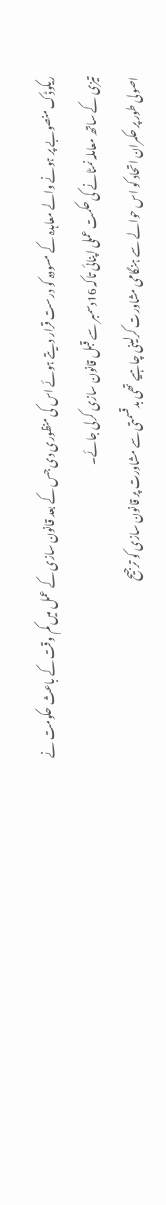ریکوڈک منصوبے پر ہونے والے معاہدہ کے مسودہ کو درست قرار دیتے ہوئے اس کی منظوری دی جس کے بعد قانون سازی کے عمل میں کم وقت کے باعث حکومت نے تیزی کے ساتھ معاملہ نمٹانے کی حکمت عملی اپنائی تاکہ 16دسمبر سے قبل قانون سازی کرلی جائے۔
اصولی طور پر حکمران اتحاد کو اس حوالے سے ہنگامی مشاورت کرلینی چاہیے تھی بدقسمتی سے مشاورت پر قانون سازی کو ترجیح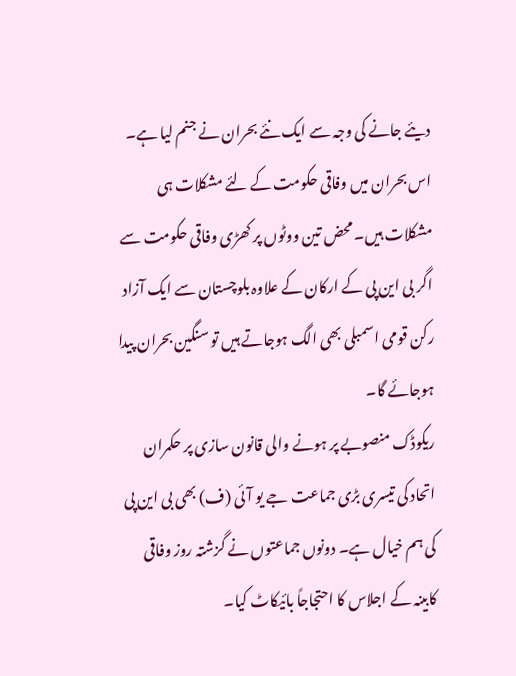دیئے جانے کی وجہ سے ایک نئے بحران نے جنم لیا ہے۔
اس بحران میں وفاقی حکومت کے لئے مشکلات ہی مشکلات ہیں۔ محض تین ووٹوں پر کھڑی وفاقی حکومت سے اگر بی این پی کے ارکان کے علاوہ بلوچستان سے ایک آزاد رکن قومی اسمبلی بھی الگ ہوجاتے ہیں تو سنگین بحران پیدا ہوجائے گا۔
ریکوڈک منصوبے پر ہونے والی قانون سازی پر حکمران اتحاد کی تیسری بڑی جماعت جے یو آئی (ف) بھی بی این پی کی ہم خیال ہے۔ دونوں جماعتوں نے گزشتہ روز وفاقی کابینہ کے اجلاس کا احتجاجاً بائیکاٹ کیا۔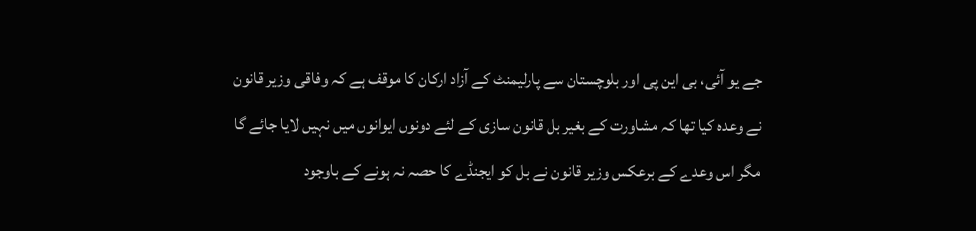جے یو آئی، بی این پی اور بلوچستان سے پارلیمنٹ کے آزاد ارکان کا موقف ہے کہ وفاقی وزیر قانون نے وعدہ کیا تھا کہ مشاورت کے بغیر بل قانون سازی کے لئے دونوں ایوانوں میں نہیں لایا جائے گا مگر اس وعدے کے برعکس وزیر قانون نے بل کو ایجنڈے کا حصہ نہ ہونے کے باوجود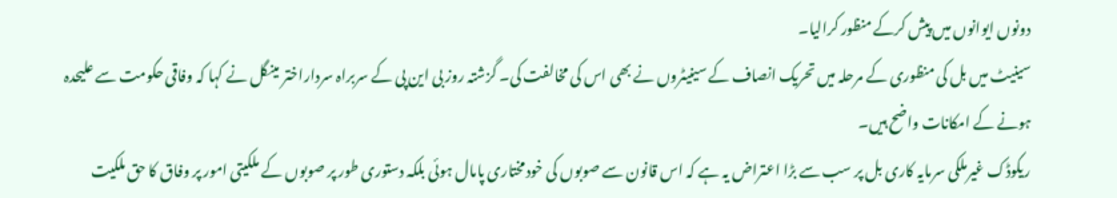دونوں ایوانوں میں پیش کرکے منظور کرالیا۔
سینیٹ میں بل کی منظوری کے مرحلہ میں تحریک انصاف کے سینیٹروں نے بھی اس کی مخالفت کی۔ گزشتہ روز بی این پی کے سربراہ سرداراختر مینگل نے کہا کہ وفاقی حکومت سے علیحدہ ہونے کے امکانات واضح ہیں۔
ریکوڈک غیرملکی سرمایہ کاری بل پر سب سے بڑا اعتراض یہ ہے کہ اس قانون سے صوبوں کی خودمختاری پامال ہوئی بلکہ دستوری طور پر صوبوں کے ملکیتی امور پر وفاق کا حق ملکیت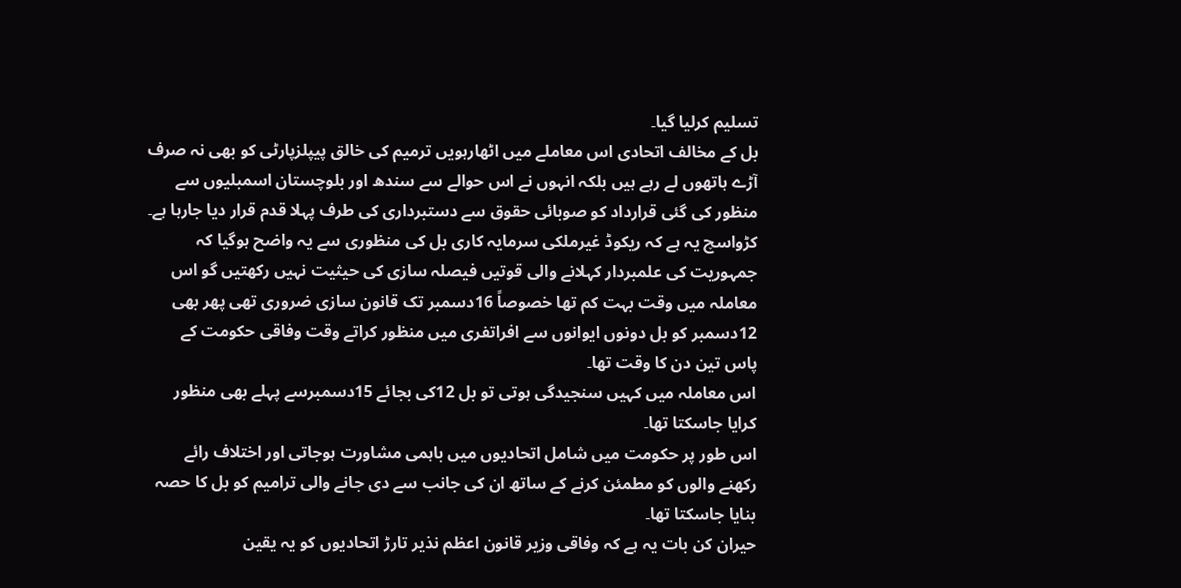تسلیم کرلیا گیا۔
بل کے مخالف اتحادی اس معاملے میں اٹھارہویں ترمیم کی خالق پیپلزپارٹی کو بھی نہ صرف آڑے ہاتھوں لے رہے ہیں بلکہ انہوں نے اس حوالے سے سندھ اور بلوچستان اسمبلیوں سے منظور کی گئی قرارداد کو صوبائی حقوق سے دستبرداری کی طرف پہلا قدم قرار دیا جارہا ہے۔
کڑواسچ یہ ہے کہ ریکوڈ غیرملکی سرمایہ کاری بل کی منظوری سے یہ واضح ہوگیا کہ جمہوریت کی علمبردار کہلانے والی قوتیں فیصلہ سازی کی حیثیت نہیں رکھتیں گو اس معاملہ میں وقت بہت کم تھا خصوصاً 16دسمبر تک قانون سازی ضروری تھی پھر بھی 12دسمبر کو بل دونوں ایوانوں سے افراتفری میں منظور کراتے وقت وفاقی حکومت کے پاس تین دن کا وقت تھا۔
اس معاملہ میں کہیں سنجیدگی ہوتی تو بل 12کی بجائے 15دسمبرسے پہلے بھی منظور کرایا جاسکتا تھا۔
اس طور پر حکومت میں شامل اتحادیوں میں باہمی مشاورت ہوجاتی اور اختلاف رائے رکھنے والوں کو مطمئن کرنے کے ساتھ ان کی جانب سے دی جانے والی ترامیم کو بل کا حصہ بنایا جاسکتا تھا۔
حیران کن بات یہ ہے کہ وفاقی وزیر قانون اعظم نذیر تارڑ اتحادیوں کو یہ یقین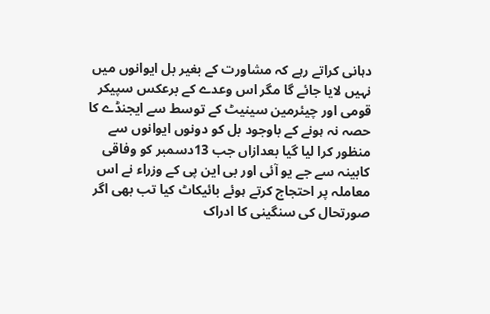دہانی کراتے رہے کہ مشاورت کے بغیر بل ایوانوں میں نہیں لایا جائے گا مگر اس وعدے کے برعکس سپیکر قومی اور چیئرمین سینیٹ کے توسط سے ایجنڈے کا حصہ نہ ہونے کے باوجود بل کو دونوں ایوانوں سے منظور کرا لیا گیا بعدازاں جب 13دسمبر کو وفاقی کابینہ سے جے یو آئی اور بی این پی کے وزراء نے اس معاملہ پر احتجاج کرتے ہوئے بائیکاٹ کیا تب بھی اگر صورتحال کی سنگینی کا ادراک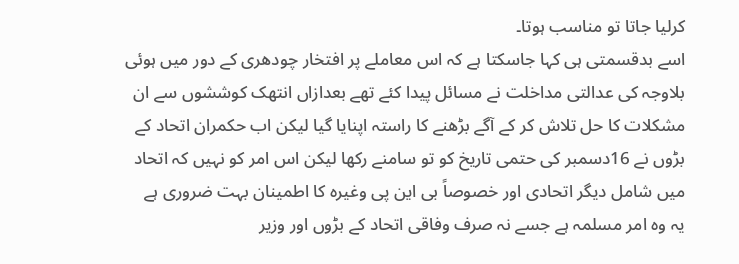کرلیا جاتا تو مناسب ہوتا۔
اسے بدقسمتی ہی کہا جاسکتا ہے کہ اس معاملے پر افتخار چودھری کے دور میں ہوئی بلاوجہ کی عدالتی مداخلت نے مسائل پیدا کئے تھے بعدازاں انتھک کوششوں سے ان مشکلات کا حل تلاش کر کے آگے بڑھنے کا راستہ اپنایا گیا لیکن اب حکمران اتحاد کے بڑوں نے 16دسمبر کی حتمی تاریخ کو تو سامنے رکھا لیکن اس امر کو نہیں کہ اتحاد میں شامل دیگر اتحادی اور خصوصاً بی این پی وغیرہ کا اطمینان بہت ضروری ہے
یہ وہ امر مسلمہ ہے جسے نہ صرف وفاقی اتحاد کے بڑوں اور وزیر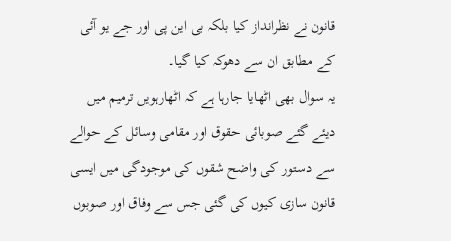قانون نے نظرانداز کیا بلکہ بی این پی اور جے یو آئی کے مطابق ان سے دھوکہ کیا گیا۔
یہ سوال بھی اٹھایا جارہا ہے کہ اٹھارہویں ترمیم میں دیئے گئے صوبائی حقوق اور مقامی وسائل کے حوالے سے دستور کی واضح شقوں کی موجودگی میں ایسی قانون سازی کیوں کی گئی جس سے وفاق اور صوبوں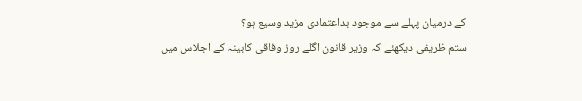کے درمیان پہلے سے موجود بداعتمادی مزید وسیع ہو؟
ستم ظریفی دیکھئے کہ وزیر قانون اگلے روز وفاقی کابینہ کے اجلاس میں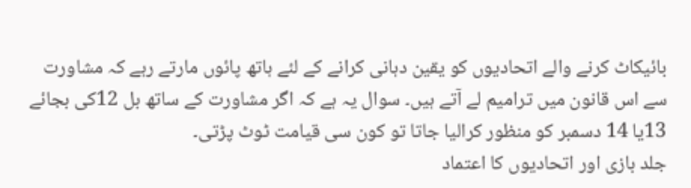بائیکاٹ کرنے والے اتحادیوں کو یقین دہانی کرانے کے لئے ہاتھ پائوں مارتے رہے کہ مشاورت سے اس قانون میں ترامیم لے آتے ہیں۔ سوال یہ ہے کہ اگر مشاورت کے ساتھ بل 12کی بجائے 13یا 14 دسمبر کو منظور کرالیا جاتا تو کون سی قیامت ٹوٹ پڑتی۔
جلد بازی اور اتحادیوں کا اعتماد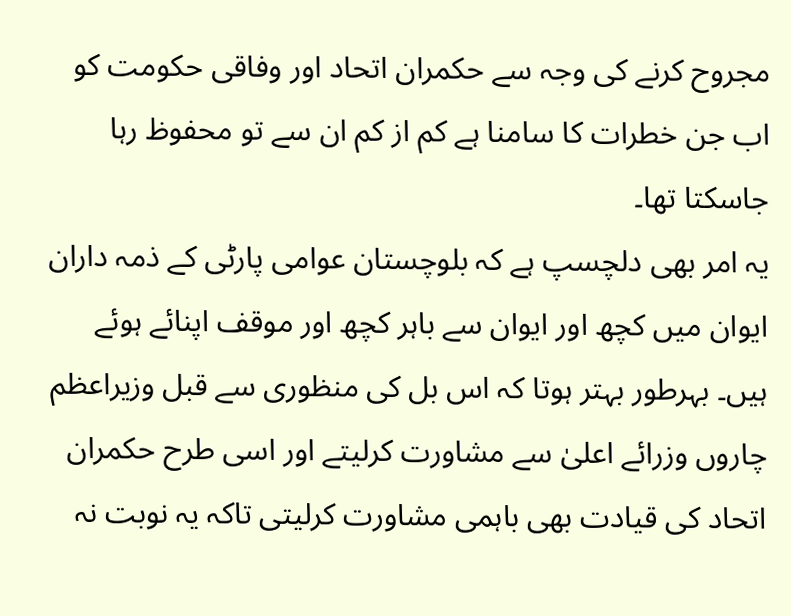مجروح کرنے کی وجہ سے حکمران اتحاد اور وفاقی حکومت کو اب جن خطرات کا سامنا ہے کم از کم ان سے تو محفوظ رہا جاسکتا تھا۔
یہ امر بھی دلچسپ ہے کہ بلوچستان عوامی پارٹی کے ذمہ داران ایوان میں کچھ اور ایوان سے باہر کچھ اور موقف اپنائے ہوئے ہیں۔ بہرطور بہتر ہوتا کہ اس بل کی منظوری سے قبل وزیراعظم چاروں وزرائے اعلیٰ سے مشاورت کرلیتے اور اسی طرح حکمران اتحاد کی قیادت بھی باہمی مشاورت کرلیتی تاکہ یہ نوبت نہ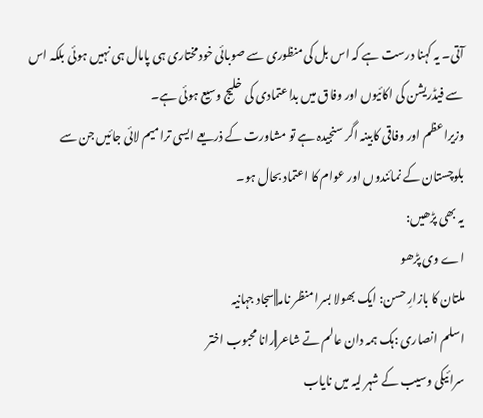آتی۔ یہ کہنا درست ہے کہ اس بل کی منظوری سے صوبائی خودمختاری ہی پامال ہی نہیں ہوئی بلکہ اس سے فیڈریشن کی اکائیوں اور وفاق میں بداعتمادی کی خلیج وسیع ہوئی ہے۔
وزیراعظم اور وفاقی کابینہ اگر سنجیدہ ہے تو مشاورت کے ذریعے ایسی ترامیم لائی جائیں جن سے بلوچستان کے نمائندوں اور عوام کا اعتماد بحال ہو۔
یہ بھی پڑھیں:
اے وی پڑھو
ملتان کا بازارِ حسن: ایک بھولا بسرا منظر نامہ||سجاد جہانیہ
اسلم انصاری :ہک ہمہ دان عالم تے شاعر||رانا محبوب اختر
سرائیکی وسیب کے شہر لیہ میں نایاب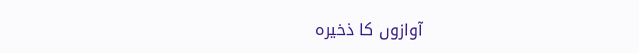آوازوں کا ذخیرہ